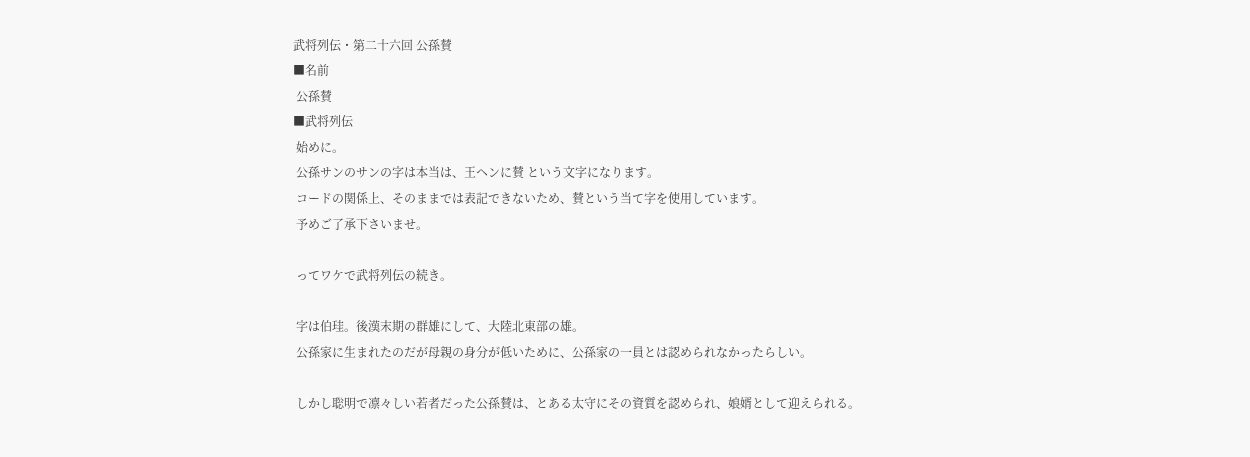武将列伝・第二十六回 公孫賛
■名前
 公孫賛
■武将列伝
 始めに。
 公孫サンのサンの字は本当は、王ヘンに賛 という文字になります。
 コードの関係上、そのままでは表記できないため、賛という当て字を使用しています。
 予めご了承下さいませ。

 ってワケで武将列伝の続き。

 字は伯珪。後漢末期の群雄にして、大陸北東部の雄。
 公孫家に生まれたのだが母親の身分が低いために、公孫家の一員とは認められなかったらしい。

 しかし聡明で凛々しい若者だった公孫賛は、とある太守にその資質を認められ、娘婿として迎えられる。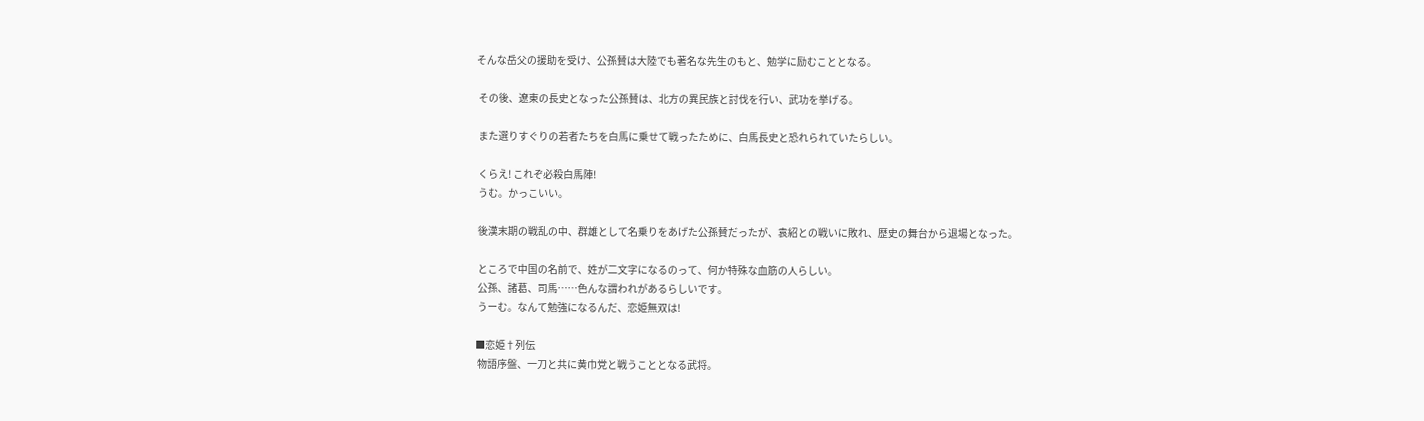そんな岳父の援助を受け、公孫賛は大陸でも著名な先生のもと、勉学に励むこととなる。

 その後、遼東の長史となった公孫賛は、北方の異民族と討伐を行い、武功を挙げる。

 また選りすぐりの若者たちを白馬に乗せて戦ったために、白馬長史と恐れられていたらしい。

 くらえ! これぞ必殺白馬陣!
 うむ。かっこいい。

 後漢末期の戦乱の中、群雄として名乗りをあげた公孫賛だったが、袁紹との戦いに敗れ、歴史の舞台から退場となった。

 ところで中国の名前で、姓が二文字になるのって、何か特殊な血筋の人らしい。
 公孫、諸葛、司馬……色んな謂われがあるらしいです。
 うーむ。なんて勉強になるんだ、恋姫無双は!

■恋姫†列伝
 物語序盤、一刀と共に黄巾党と戦うこととなる武将。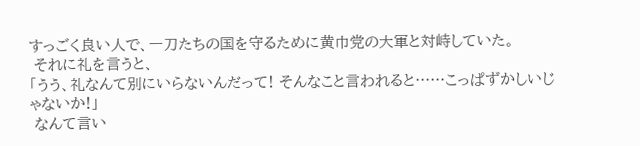すっごく良い人で、一刀たちの国を守るために黄巾党の大軍と対峙していた。
 それに礼を言うと、
「うう、礼なんて別にいらないんだって! そんなこと言われると……こっぱずかしいじゃないか!」
 なんて言い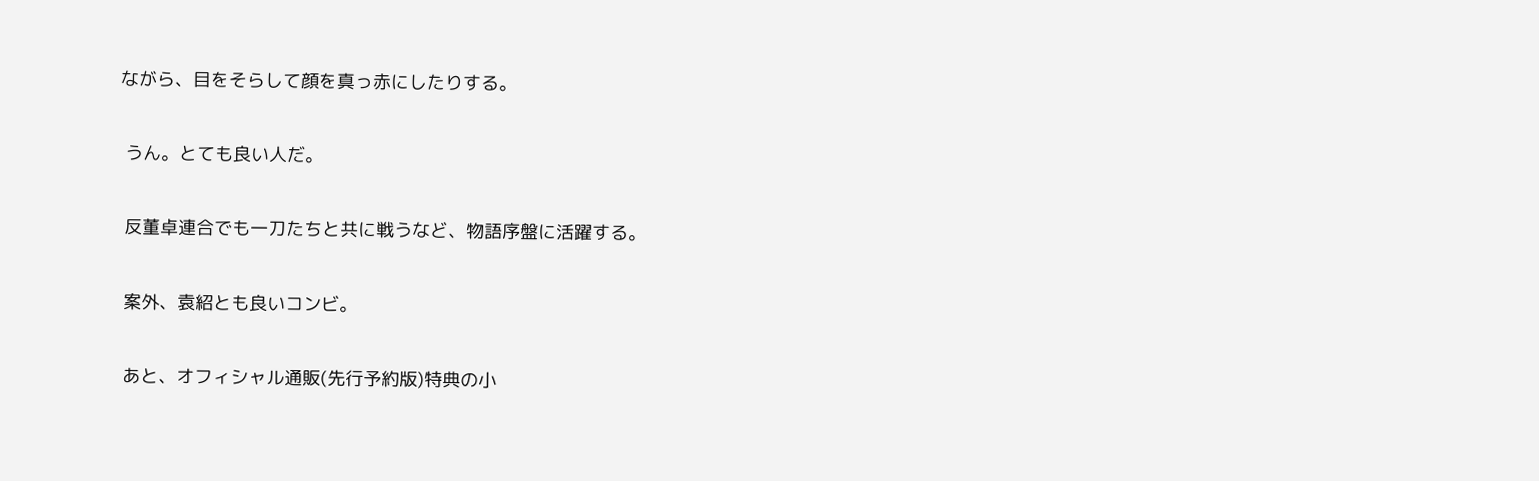ながら、目をそらして顔を真っ赤にしたりする。

 うん。とても良い人だ。

 反董卓連合でも一刀たちと共に戦うなど、物語序盤に活躍する。

 案外、袁紹とも良いコンビ。

 あと、オフィシャル通販(先行予約版)特典の小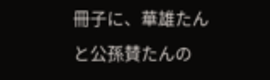冊子に、華雄たんと公孫賛たんの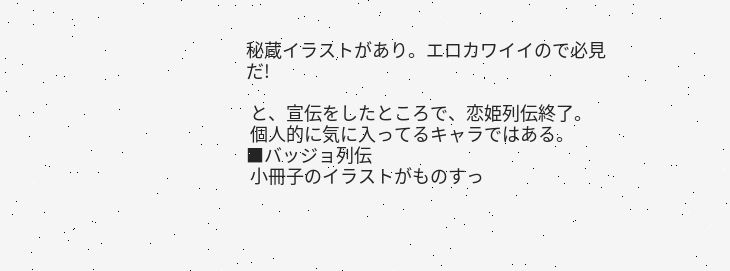秘蔵イラストがあり。エロカワイイので必見だ!

 と、宣伝をしたところで、恋姫列伝終了。
 個人的に気に入ってるキャラではある。
■バッジョ列伝
 小冊子のイラストがものすっ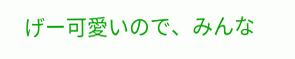げー可愛いので、みんな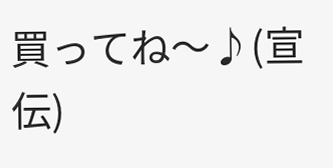買ってね〜♪(宣伝)